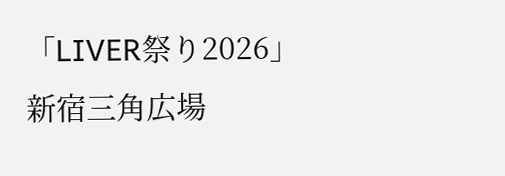「LIVER祭り2026」新宿三角広場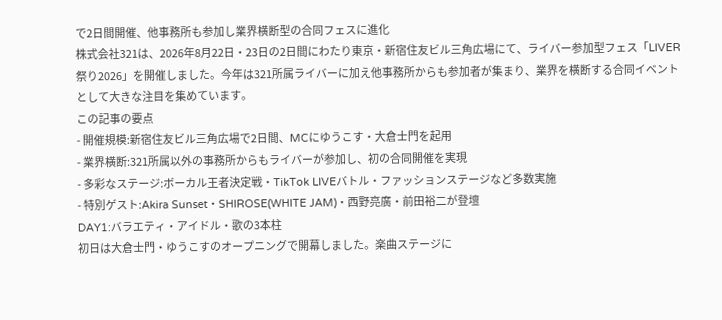で2日間開催、他事務所も参加し業界横断型の合同フェスに進化
株式会社321は、2026年8月22日・23日の2日間にわたり東京・新宿住友ビル三角広場にて、ライバー参加型フェス「LIVER祭り2026」を開催しました。今年は321所属ライバーに加え他事務所からも参加者が集まり、業界を横断する合同イベントとして大きな注目を集めています。
この記事の要点
- 開催規模:新宿住友ビル三角広場で2日間、MCにゆうこす・大倉士門を起用
- 業界横断:321所属以外の事務所からもライバーが参加し、初の合同開催を実現
- 多彩なステージ:ボーカル王者決定戦・TikTok LIVEバトル・ファッションステージなど多数実施
- 特別ゲスト:Akira Sunset・SHIROSE(WHITE JAM)・西野亮廣・前田裕二が登壇
DAY1:バラエティ・アイドル・歌の3本柱
初日は大倉士門・ゆうこすのオープニングで開幕しました。楽曲ステージに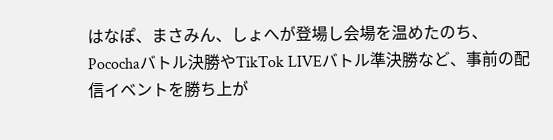はなぽ、まさみん、しょへが登場し会場を温めたのち、Pocochaバトル決勝やTikTok LIVEバトル準決勝など、事前の配信イベントを勝ち上が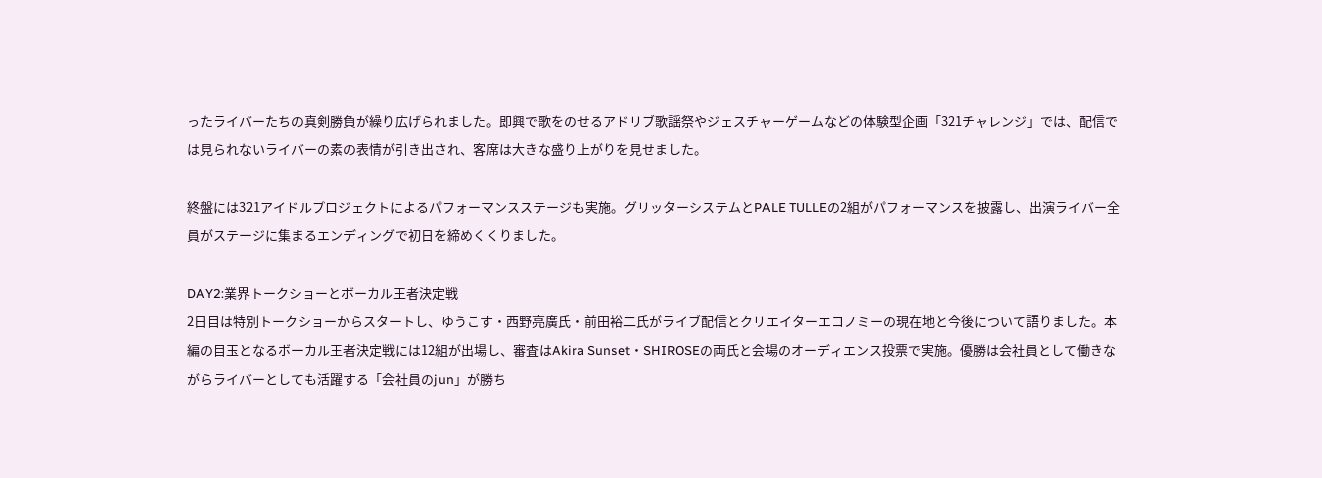ったライバーたちの真剣勝負が繰り広げられました。即興で歌をのせるアドリブ歌謡祭やジェスチャーゲームなどの体験型企画「321チャレンジ」では、配信では見られないライバーの素の表情が引き出され、客席は大きな盛り上がりを見せました。

終盤には321アイドルプロジェクトによるパフォーマンスステージも実施。グリッターシステムとPALE TULLEの2組がパフォーマンスを披露し、出演ライバー全員がステージに集まるエンディングで初日を締めくくりました。

DAY2:業界トークショーとボーカル王者決定戦
2日目は特別トークショーからスタートし、ゆうこす・西野亮廣氏・前田裕二氏がライブ配信とクリエイターエコノミーの現在地と今後について語りました。本編の目玉となるボーカル王者決定戦には12組が出場し、審査はAkira Sunset・SHIROSEの両氏と会場のオーディエンス投票で実施。優勝は会社員として働きながらライバーとしても活躍する「会社員のjun」が勝ち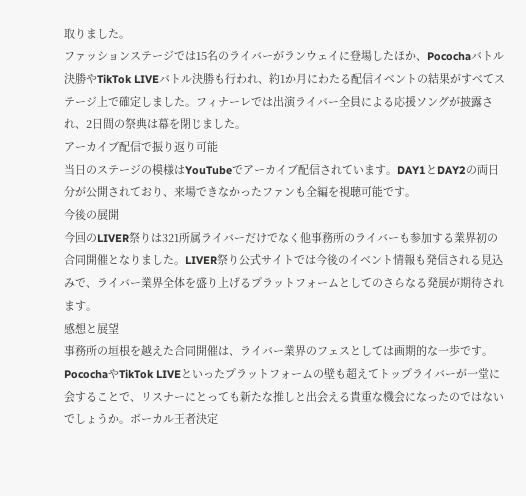取りました。
ファッションステージでは15名のライバーがランウェイに登場したほか、Pocochaバトル決勝やTikTok LIVEバトル決勝も行われ、約1か月にわたる配信イベントの結果がすべてステージ上で確定しました。フィナーレでは出演ライバー全員による応援ソングが披露され、2日間の祭典は幕を閉じました。
アーカイブ配信で振り返り可能
当日のステージの模様はYouTubeでアーカイブ配信されています。DAY1とDAY2の両日分が公開されており、来場できなかったファンも全編を視聴可能です。
今後の展開
今回のLIVER祭りは321所属ライバーだけでなく他事務所のライバーも参加する業界初の合同開催となりました。LIVER祭り公式サイトでは今後のイベント情報も発信される見込みで、ライバー業界全体を盛り上げるプラットフォームとしてのさらなる発展が期待されます。
感想と展望
事務所の垣根を越えた合同開催は、ライバー業界のフェスとしては画期的な一歩です。PocochaやTikTok LIVEといったプラットフォームの壁も超えてトップライバーが一堂に会することで、リスナーにとっても新たな推しと出会える貴重な機会になったのではないでしょうか。ボーカル王者決定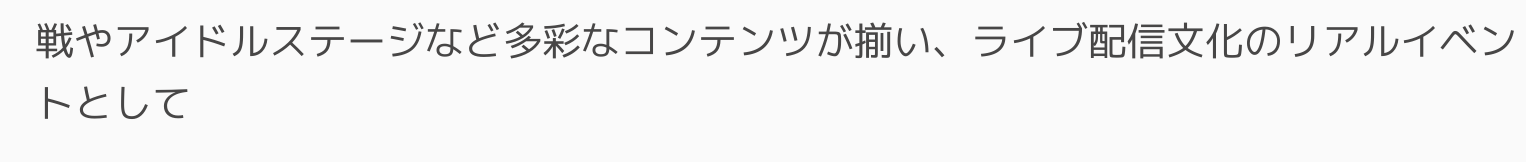戦やアイドルステージなど多彩なコンテンツが揃い、ライブ配信文化のリアルイベントとして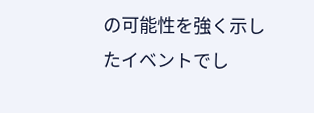の可能性を強く示したイベントでし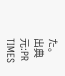た。
出典元:PR TIMES